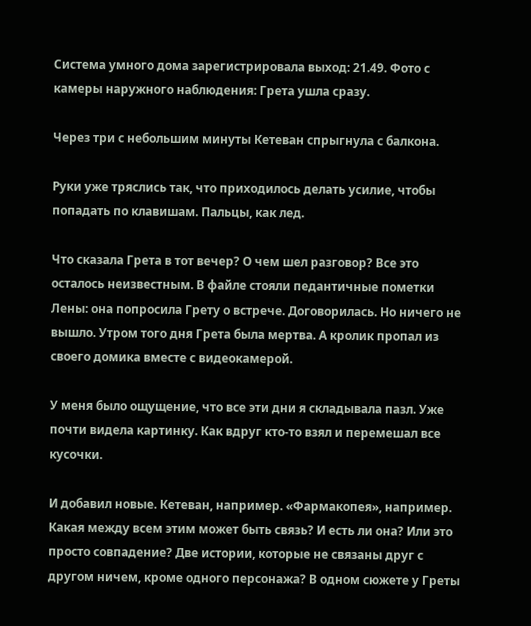Система умного дома зарегистрировала выход: 21.49. Фото с камеры наружного наблюдения: Грета ушла сразу.

Через три с небольшим минуты Кетеван спрыгнула с балкона.

Руки уже тряслись так, что приходилось делать усилие, чтобы попадать по клавишам. Пальцы, как лед.

Что сказала Грета в тот вечер? О чем шел разговор? Все это осталось неизвестным. В файле стояли педантичные пометки Лены: она попросила Грету о встрече. Договорилась. Но ничего не вышло. Утром того дня Грета была мертва. А кролик пропал из своего домика вместе с видеокамерой.

У меня было ощущение, что все эти дни я складывала пазл. Уже почти видела картинку. Как вдруг кто-то взял и перемешал все кусочки.

И добавил новые. Кетеван, например. «Фармакопея», например. Какая между всем этим может быть связь? И есть ли она? Или это просто совпадение? Две истории, которые не связаны друг с другом ничем, кроме одного персонажа? В одном сюжете у Греты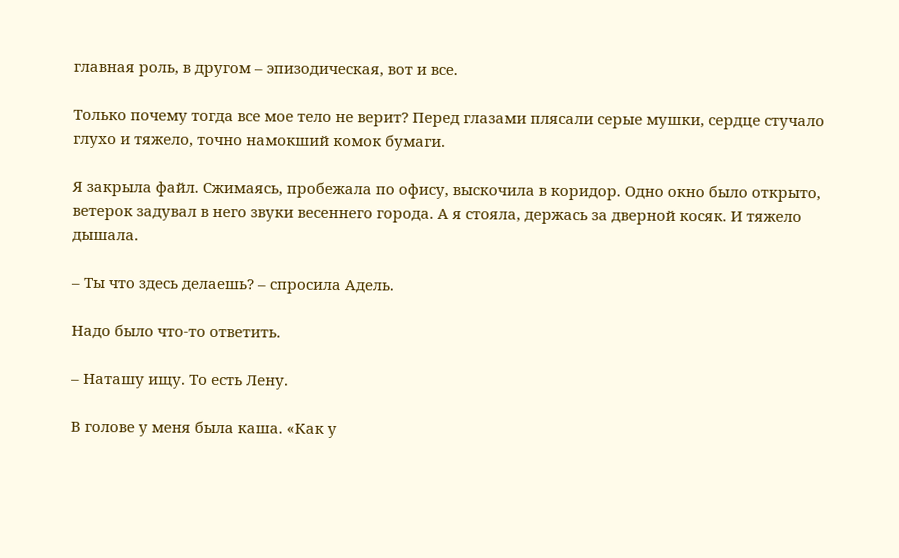главная роль, в другом – эпизодическая, вот и все.

Только почему тогда все мое тело не верит? Перед глазами плясали серые мушки, сердце стучало глухо и тяжело, точно намокший комок бумаги.

Я закрыла файл. Сжимаясь, пробежала по офису, выскочила в коридор. Одно окно было открыто, ветерок задувал в него звуки весеннего города. А я стояла, держась за дверной косяк. И тяжело дышала.

– Ты что здесь делаешь? – спросила Адель.

Надо было что-то ответить.

– Наташу ищу. То есть Лену.

В голове у меня была каша. «Как у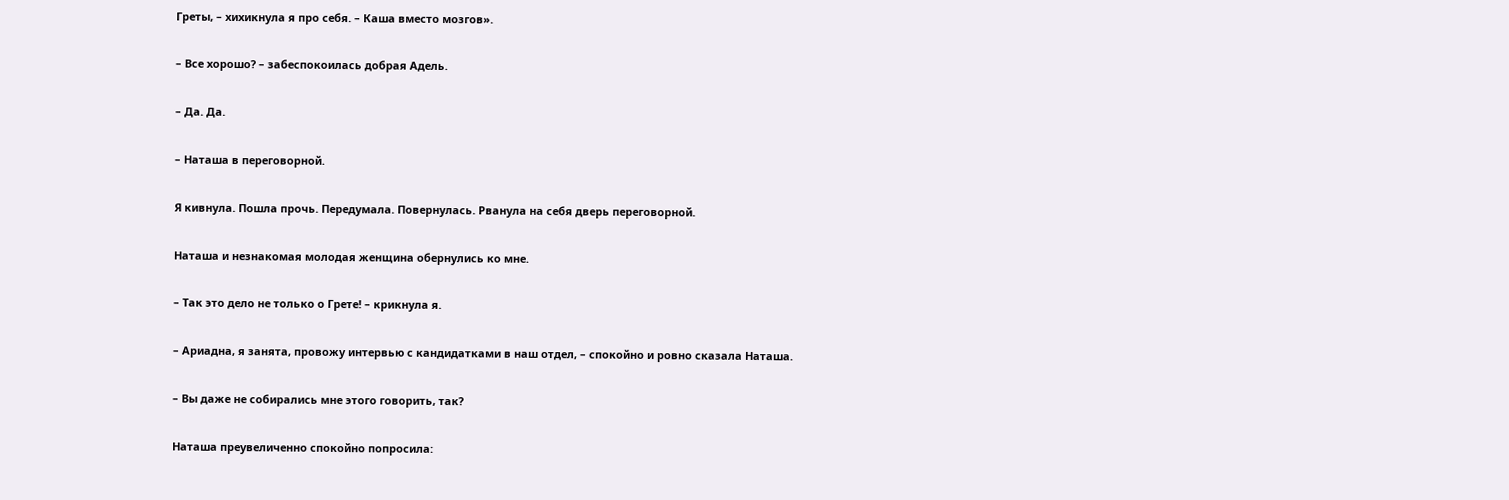Греты, – хихикнула я про себя. – Каша вместо мозгов».

– Все хорошо? – забеспокоилась добрая Адель.

– Да. Да.

– Наташа в переговорной.

Я кивнула. Пошла прочь. Передумала. Повернулась. Рванула на себя дверь переговорной.

Наташа и незнакомая молодая женщина обернулись ко мне.

– Так это дело не только о Грете! – крикнула я.

– Ариадна, я занята, провожу интервью с кандидатками в наш отдел, – спокойно и ровно сказала Наташа.

– Вы даже не собирались мне этого говорить, так?

Наташа преувеличенно спокойно попросила: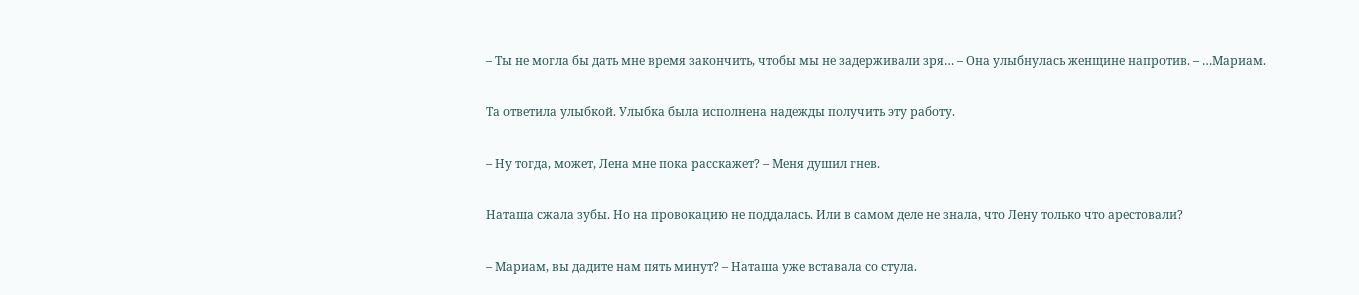– Ты не могла бы дать мне время закончить, чтобы мы не задерживали зря… – Она улыбнулась женщине напротив. – …Мариам.

Та ответила улыбкой. Улыбка была исполнена надежды получить эту работу.

– Ну тогда, может, Лена мне пока расскажет? – Меня душил гнев.

Наташа сжала зубы. Но на провокацию не поддалась. Или в самом деле не знала, что Лену только что арестовали?

– Мариам, вы дадите нам пять минут? – Наташа уже вставала со стула.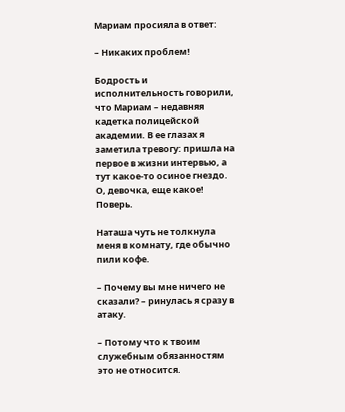Мариам просияла в ответ:

– Никаких проблем!

Бодрость и исполнительность говорили, что Мариам – недавняя кадетка полицейской академии. В ее глазах я заметила тревогу: пришла на первое в жизни интервью, а тут какое-то осиное гнездо. О, девочка, еще какое! Поверь.

Наташа чуть не толкнула меня в комнату, где обычно пили кофе.

– Почему вы мне ничего не сказали? – ринулась я сразу в атаку.

– Потому что к твоим служебным обязанностям это не относится.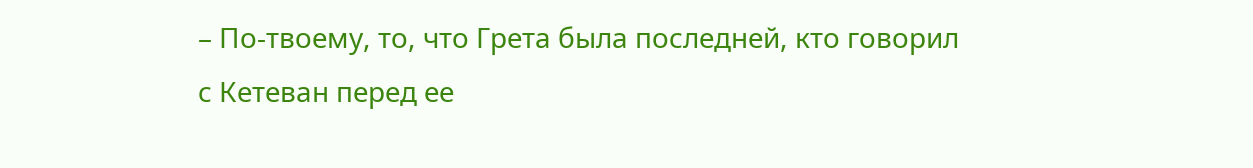– По-твоему, то, что Грета была последней, кто говорил с Кетеван перед ее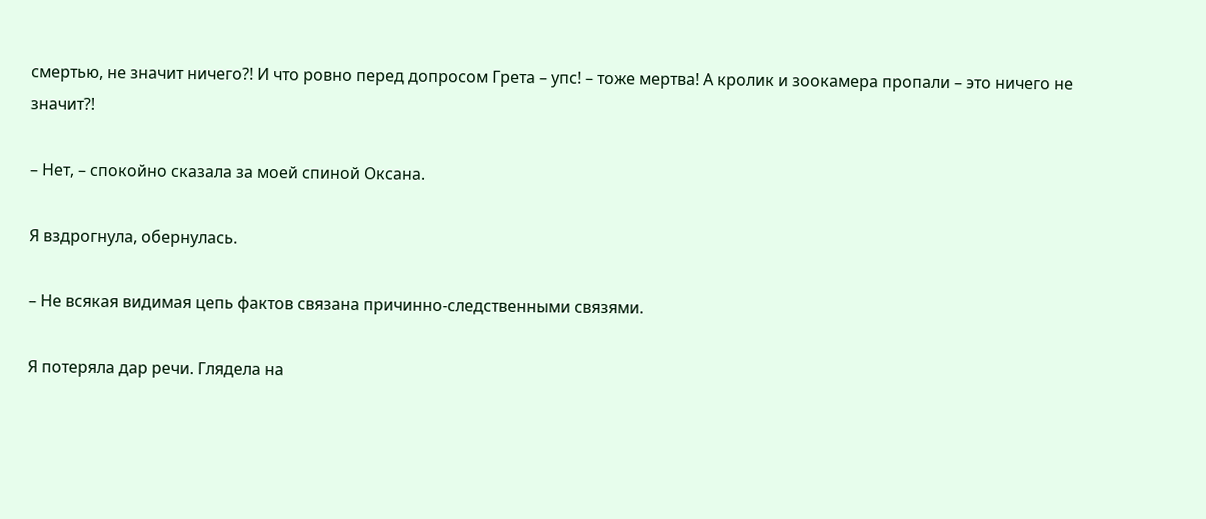смертью, не значит ничего?! И что ровно перед допросом Грета – упс! – тоже мертва! А кролик и зоокамера пропали – это ничего не значит?!

– Нет, – спокойно сказала за моей спиной Оксана.

Я вздрогнула, обернулась.

– Не всякая видимая цепь фактов связана причинно-следственными связями.

Я потеряла дар речи. Глядела на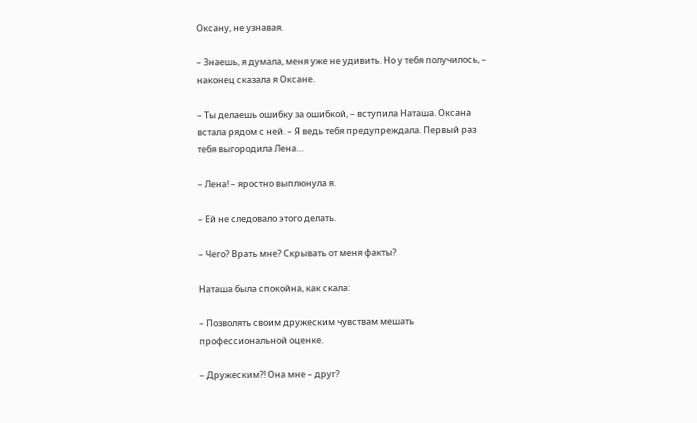Оксану, не узнавая.

– Знаешь, я думала, меня уже не удивить. Но у тебя получилось, – наконец сказала я Оксане.

– Ты делаешь ошибку за ошибкой, – вступила Наташа. Оксана встала рядом с ней. – Я ведь тебя предупреждала. Первый раз тебя выгородила Лена…

– Лена! – яростно выплюнула я.

– Ей не следовало этого делать.

– Чего? Врать мне? Скрывать от меня факты?

Наташа была спокойна, как скала:

– Позволять своим дружеским чувствам мешать профессиональной оценке.

– Дружеским?! Она мне – друг?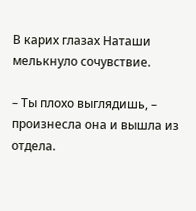В карих глазах Наташи мелькнуло сочувствие.

– Ты плохо выглядишь, – произнесла она и вышла из отдела.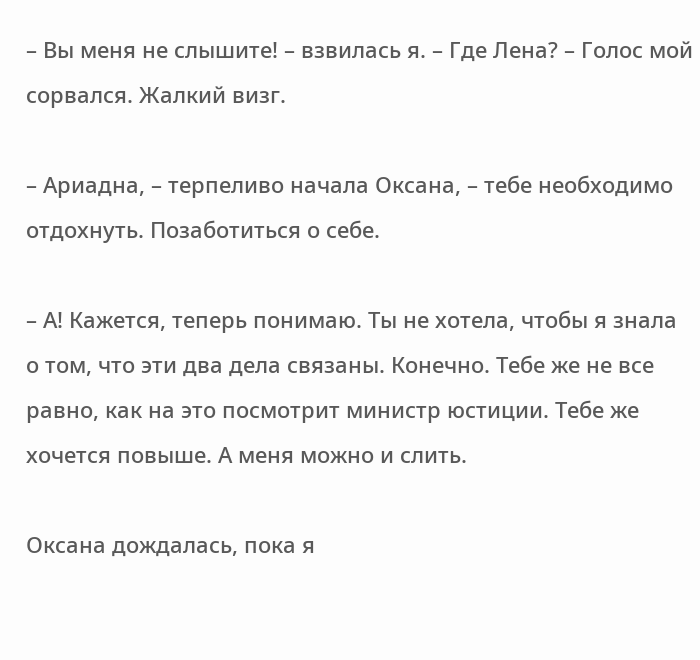– Вы меня не слышите! – взвилась я. – Где Лена? – Голос мой сорвался. Жалкий визг.

– Ариадна, – терпеливо начала Оксана, – тебе необходимо отдохнуть. Позаботиться о себе.

– А! Кажется, теперь понимаю. Ты не хотела, чтобы я знала о том, что эти два дела связаны. Конечно. Тебе же не все равно, как на это посмотрит министр юстиции. Тебе же хочется повыше. А меня можно и слить.

Оксана дождалась, пока я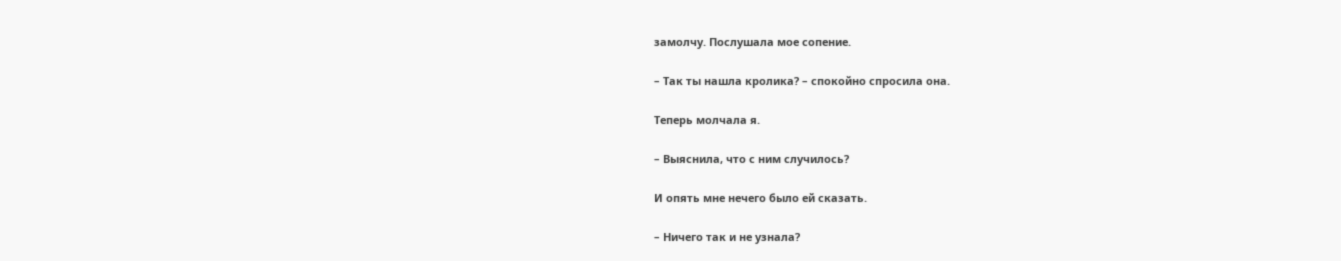замолчу. Послушала мое сопение.

– Так ты нашла кролика? – спокойно спросила она.

Теперь молчала я.

– Выяснила, что с ним случилось?

И опять мне нечего было ей сказать.

– Ничего так и не узнала?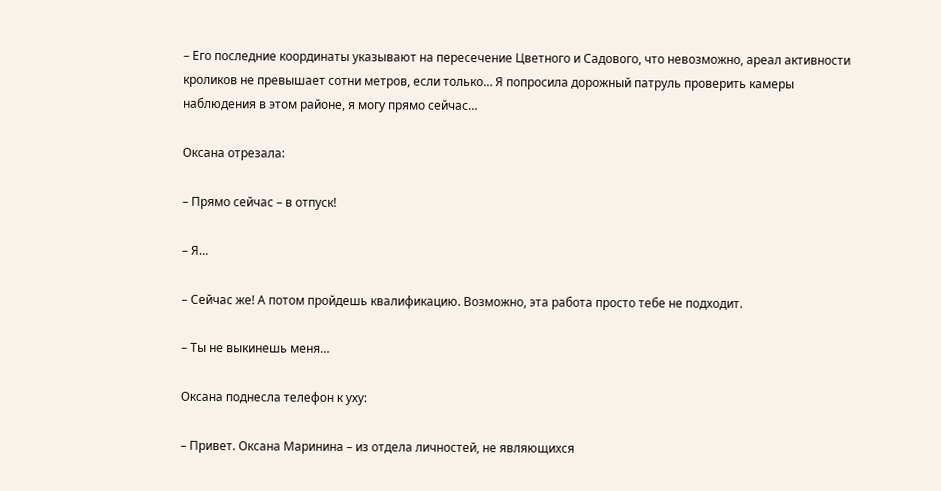– Его последние координаты указывают на пересечение Цветного и Садового, что невозможно, ареал активности кроликов не превышает сотни метров, если только… Я попросила дорожный патруль проверить камеры наблюдения в этом районе, я могу прямо сейчас…

Оксана отрезала:

– Прямо сейчас – в отпуск!

– Я…

– Сейчас же! А потом пройдешь квалификацию. Возможно, эта работа просто тебе не подходит.

– Ты не выкинешь меня…

Оксана поднесла телефон к уху:

– Привет. Оксана Маринина – из отдела личностей, не являющихся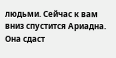людьми. Сейчас к вам вниз спустится Ариадна. Она сдаст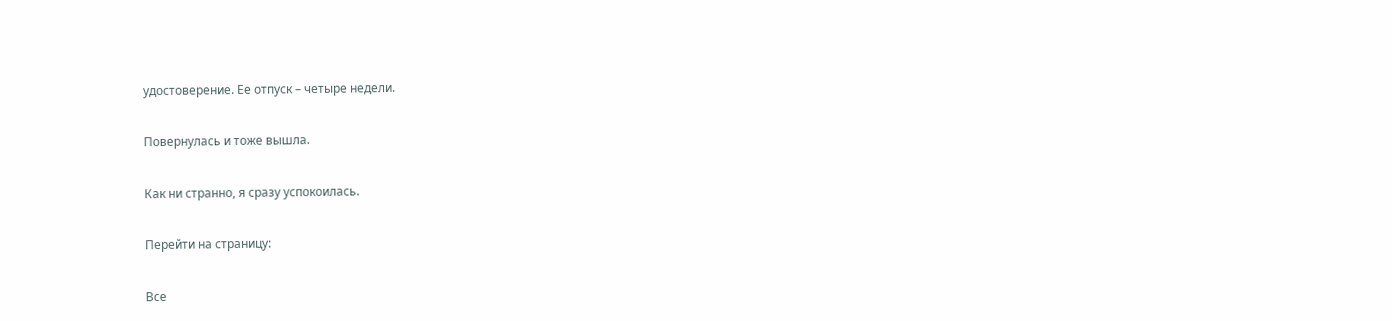удостоверение. Ее отпуск – четыре недели.

Повернулась и тоже вышла.

Как ни странно, я сразу успокоилась.

Перейти на страницу:

Все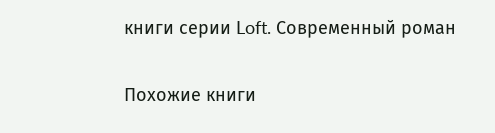книги серии Loft. Современный роман

Похожие книги